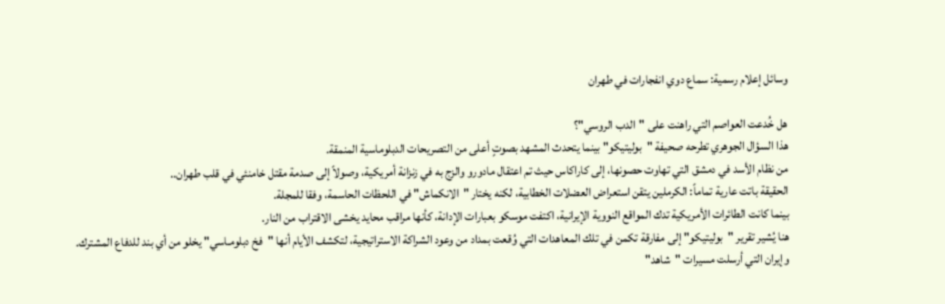وسائل إعلام رسمية: سماع دوي انفجارات في طهران

هل خُدعت العواصم التي راهنت على "الدب الروسي"؟
هذا السؤال الجوهري تطرحه صحيفة "بوليتيكو" بينما يتحدث المشهد بصوتٍ أعلى من التصريحات الدبلوماسية المنمقة.
من نظام الأسد في دمشق التي تهاوت حصونها، إلى كاراكاس حيث تم اعتقال مادورو والزج به في زنزانة أمريكية، وصولاً إلى صدمة مقتل خامنئي في قلب طهران..
الحقيقة باتت عارية تماماً: الكرملين يتقن استعراض العضلات الخطابية، لكنه يختار "الانكماش" في اللحظات الحاسمة، وفقا للمجلة.
بينما كانت الطائرات الأمريكية تدك المواقع النووية الإيرانية، اكتفت موسكو بعبارات الإدانة، كأنها مراقب محايد يخشى الاقتراب من النار.
هنا يُشير تقرير "بوليتيكو" إلى مفارقة تكمن في تلك المعاهدات التي وُقعت بمداد من وعود الشراكة الاستراتيجية، لتكشف الأيام أنها "فخ دبلومـاسي" يخلو من أي بند للدفاع المشترك.
وإيران التي أرسلت مسيرات "شاهد"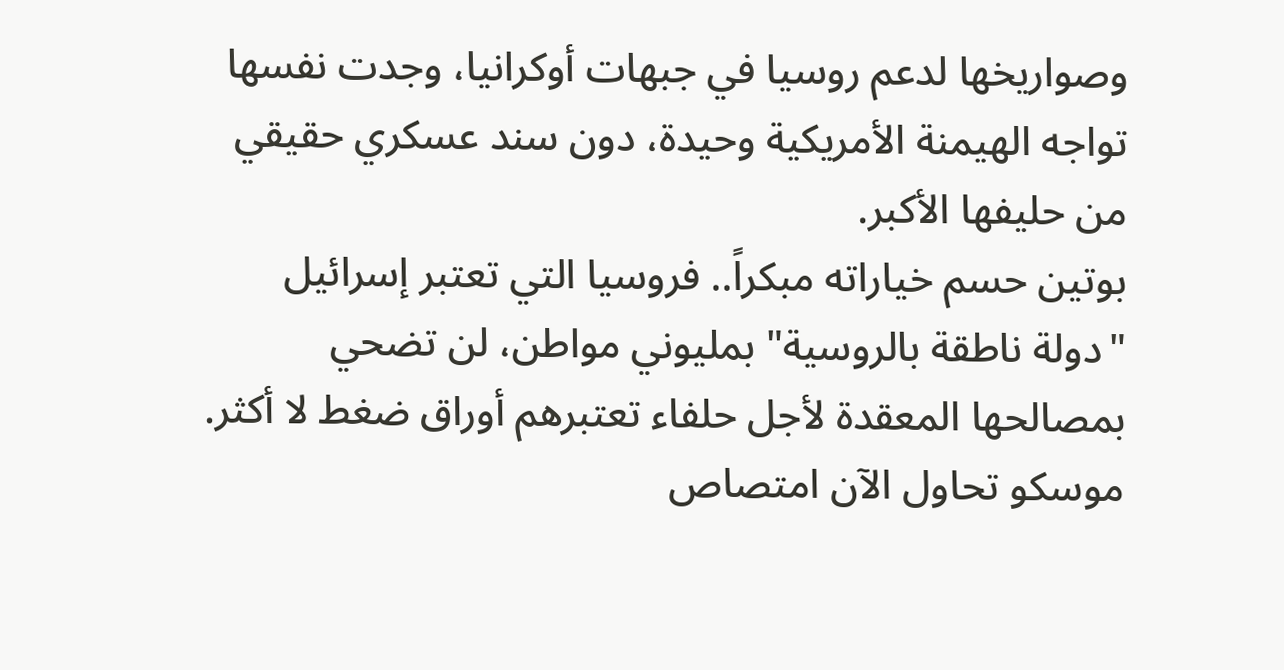وصواريخها لدعم روسيا في جبهات أوكرانيا، وجدت نفسها تواجه الهيمنة الأمريكية وحيدة، دون سند عسكري حقيقي من حليفها الأكبر.
بوتين حسم خياراته مبكراً.. فروسيا التي تعتبر إسرائيل "دولة ناطقة بالروسية" بمليوني مواطن، لن تضحي بمصالحها المعقدة لأجل حلفاء تعتبرهم أوراق ضغط لا أكثر.
موسكو تحاول الآن امتصاص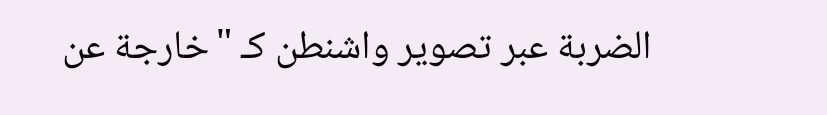الضربة عبر تصوير واشنطن كـ "خارجة عن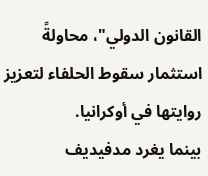القانون الدولي"، محاولةً استثمار سقوط الحلفاء لتعزيز روايتها في أوكرانيا.
بينما يغرد مدفيديف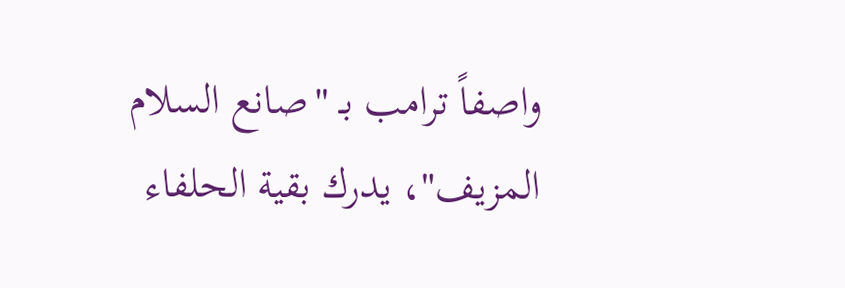واصفاً ترامب بـ "صانع السلام المزيف"، يدرك بقية الحلفاء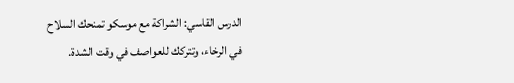الدرس القاسي: الشراكة مع موسكو تمنحك السلاح في الرخاء، وتتركك للعواصف في وقت الشدة.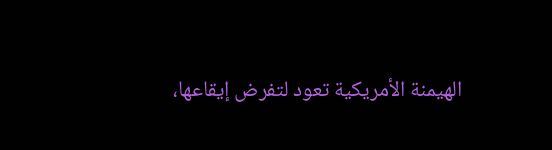الهيمنة الأمريكية تعود لتفرض إيقاعها،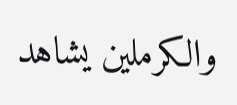والكرملين يشاهد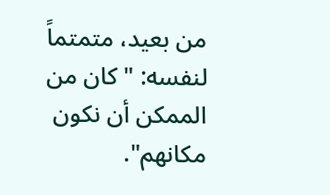من بعيد، متمتماً لنفسه: "كان من الممكن أن نكون مكانهم".